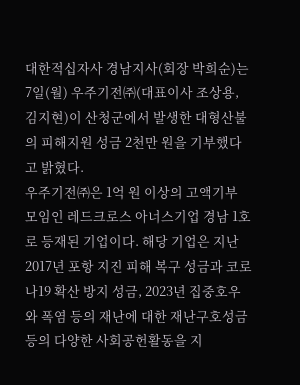대한적십자사 경남지사(회장 박희순)는 7일(월) 우주기전㈜(대표이사 조상용, 김지현)이 산청군에서 발생한 대형산불의 피해지원 성금 2천만 원을 기부했다고 밝혔다.
우주기전㈜은 1억 원 이상의 고액기부 모임인 레드크로스 아너스기업 경남 1호로 등재된 기업이다. 해당 기업은 지난 2017년 포항 지진 피해 복구 성금과 코로나19 확산 방지 성금, 2023년 집중호우와 폭염 등의 재난에 대한 재난구호성금 등의 다양한 사회공헌활동을 지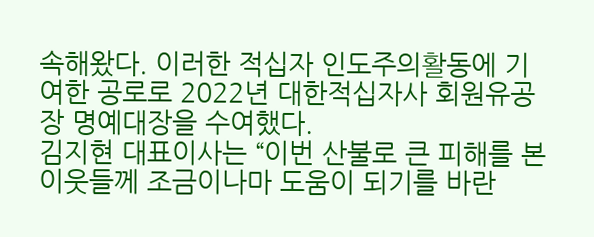속해왔다. 이러한 적십자 인도주의활동에 기여한 공로로 2022년 대한적십자사 회원유공장 명예대장을 수여했다.
김지현 대표이사는 “이번 산불로 큰 피해를 본 이웃들께 조금이나마 도움이 되기를 바란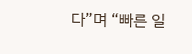다”며 “빠른 일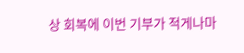상 회복에 이번 기부가 적게나마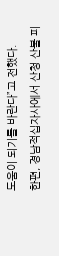도움이 되기를 바란다”고 전했다.
한편, 경남적십자사에서 산청 산불 피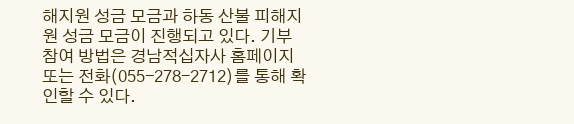해지원 성금 모금과 하동 산불 피해지원 성금 모금이 진행되고 있다. 기부 참여 방법은 경남적십자사 홈페이지 또는 전화(055-278-2712)를 통해 확인할 수 있다.